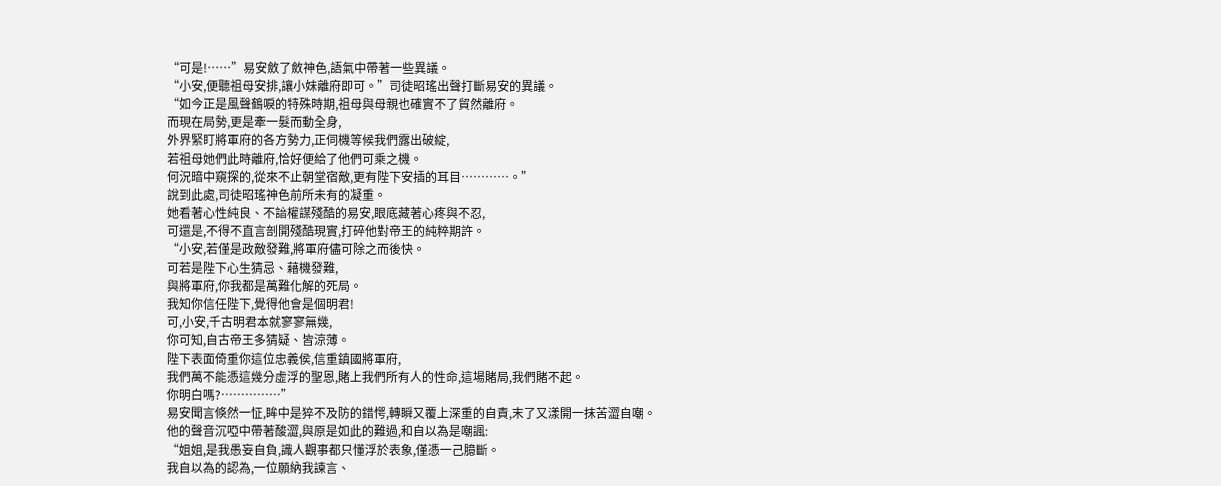“可是!……”易安斂了斂神色,語氣中帶著一些異議。
“小安,便聽祖母安排,讓小妹離府即可。”司徒昭瑤出聲打斷易安的異議。
“如今正是風聲鶴唳的特殊時期,祖母與母親也確實不了貿然離府。
而現在局勢,更是牽一髮而動全身,
外界緊盯將軍府的各方勢力,正伺機等候我們露出破綻,
若祖母她們此時離府,恰好便給了他們可乘之機。
何況暗中窺探的,從來不止朝堂宿敵,更有陛下安插的耳目…………。”
說到此處,司徒昭瑤神色前所未有的凝重。
她看著心性純良、不諳權謀殘酷的易安,眼底藏著心疼與不忍,
可還是,不得不直言剖開殘酷現實,打碎他對帝王的純粹期許。
“小安,若僅是政敵發難,將軍府儘可除之而後快。
可若是陛下心生猜忌、藉機發難,
與將軍府,你我都是萬難化解的死局。
我知你信任陛下,覺得他會是個明君!
可,小安,千古明君本就寥寥無幾,
你可知,自古帝王多猜疑、皆涼薄。
陛下表面倚重你這位忠義侯,信重鎮國將軍府,
我們萬不能憑這幾分虛浮的聖恩,賭上我們所有人的性命,這場賭局,我們賭不起。
你明白嗎?……………”
易安聞言倏然一怔,眸中是猝不及防的錯愕,轉瞬又覆上深重的自責,末了又漾開一抹苦澀自嘲。
他的聲音沉啞中帶著酸澀,與原是如此的難過,和自以為是嘲諷:
“姐姐,是我愚妄自負,識人觀事都只懂浮於表象,僅憑一己臆斷。
我自以為的認為,一位願納我諫言、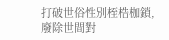打破世俗性別桎梏枷鎖,
廢除世間對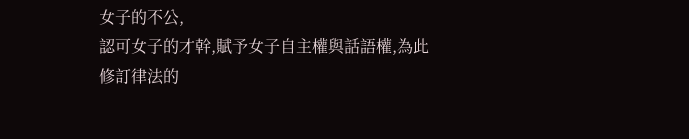女子的不公,
認可女子的才幹,賦予女子自主權與話語權,為此修訂律法的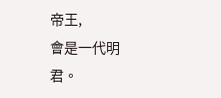帝王,
會是一代明君。